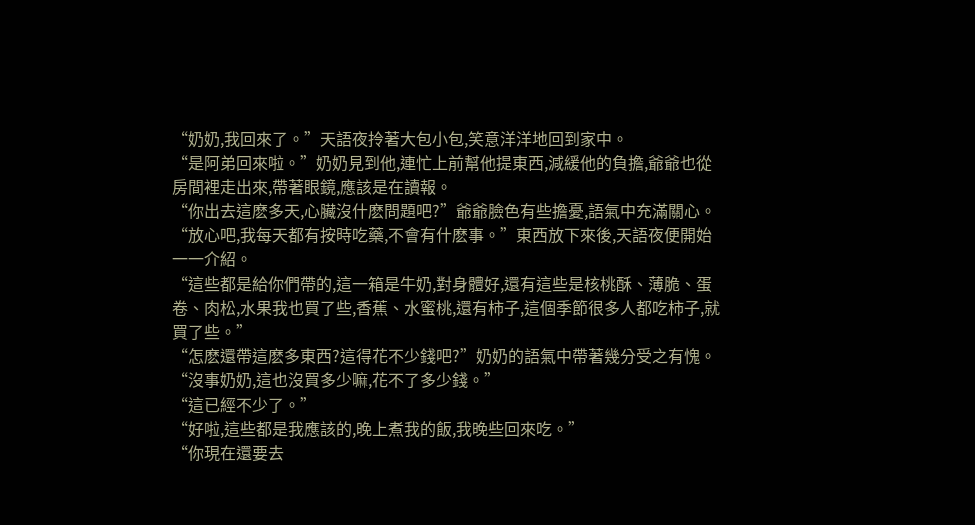“奶奶,我回來了。”天語夜拎著大包小包,笑意洋洋地回到家中。
“是阿弟回來啦。”奶奶見到他,連忙上前幫他提東西,減緩他的負擔,爺爺也從房間裡走出來,帶著眼鏡,應該是在讀報。
“你出去這麽多天,心臟沒什麽問題吧?”爺爺臉色有些擔憂,語氣中充滿關心。
“放心吧,我每天都有按時吃藥,不會有什麽事。”東西放下來後,天語夜便開始一一介紹。
“這些都是給你們帶的,這一箱是牛奶,對身體好,還有這些是核桃酥、薄脆、蛋卷、肉松,水果我也買了些,香蕉、水蜜桃,還有柿子,這個季節很多人都吃柿子,就買了些。”
“怎麽還帶這麽多東西?這得花不少錢吧?”奶奶的語氣中帶著幾分受之有愧。
“沒事奶奶,這也沒買多少嘛,花不了多少錢。”
“這已經不少了。”
“好啦,這些都是我應該的,晚上煮我的飯,我晚些回來吃。”
“你現在還要去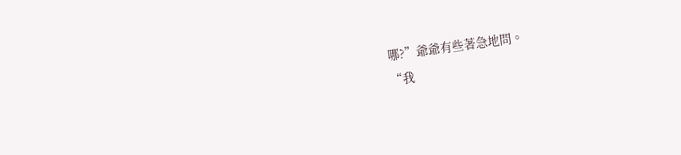哪?”爺爺有些著急地問。
“我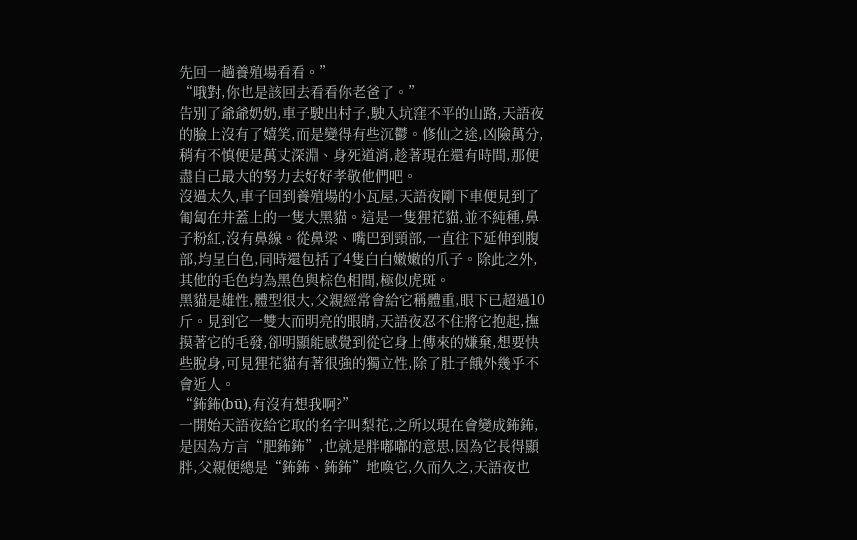先回一趟養殖場看看。”
“哦對,你也是該回去看看你老爸了。”
告別了爺爺奶奶,車子駛出村子,駛入坑窪不平的山路,天語夜的臉上沒有了嬉笑,而是變得有些沉鬱。修仙之途,凶險萬分,稍有不慎便是萬丈深淵、身死道消,趁著現在還有時間,那便盡自己最大的努力去好好孝敬他們吧。
沒過太久,車子回到養殖場的小瓦屋,天語夜剛下車便見到了匍匐在井蓋上的一隻大黑貓。這是一隻狸花貓,並不純種,鼻子粉紅,沒有鼻線。從鼻梁、嘴巴到頸部,一直往下延伸到腹部,均呈白色,同時還包括了4隻白白嫩嫩的爪子。除此之外,其他的毛色均為黑色與棕色相間,極似虎斑。
黑貓是雄性,體型很大,父親經常會給它稱體重,眼下已超過10斤。見到它一雙大而明亮的眼睛,天語夜忍不住將它抱起,撫摸著它的毛發,卻明顯能感覺到從它身上傳來的嫌棄,想要快些脫身,可見狸花貓有著很強的獨立性,除了肚子餓外幾乎不會近人。
“鈽鈽(bū),有沒有想我啊?”
一開始天語夜給它取的名字叫梨花,之所以現在會變成鈽鈽,是因為方言“肥鈽鈽”,也就是胖嘟嘟的意思,因為它長得顯胖,父親便總是“鈽鈽、鈽鈽”地喚它,久而久之,天語夜也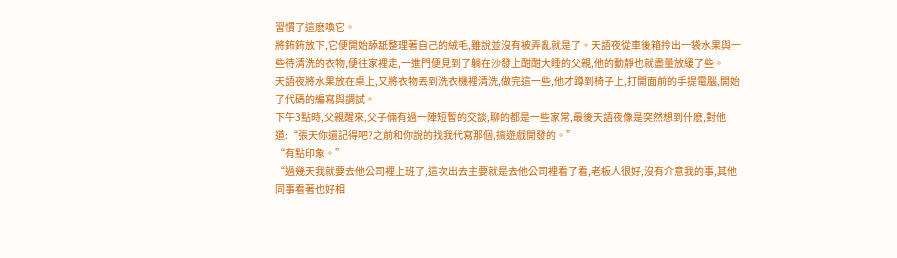習慣了這麽喚它。
將鈽鈽放下,它便開始舔舐整理著自己的絨毛,雖說並沒有被弄亂就是了。天語夜從車後箱拎出一袋水果與一些待清洗的衣物,便往家裡走,一進門便見到了躺在沙發上酣酣大睡的父親,他的動靜也就盡量放緩了些。
天語夜將水果放在桌上,又將衣物丟到洗衣機裡清洗,做完這一些,他才蹲到椅子上,打開面前的手提電腦,開始了代碼的編寫與調試。
下午3點時,父親醒來,父子倆有過一陣短暫的交談,聊的都是一些家常,最後天語夜像是突然想到什麽,對他道:“張天你還記得吧?之前和你說的找我代寫那個,搞遊戲開發的。”
“有點印象。”
“過幾天我就要去他公司裡上班了,這次出去主要就是去他公司裡看了看,老板人很好,沒有介意我的事,其他同事看著也好相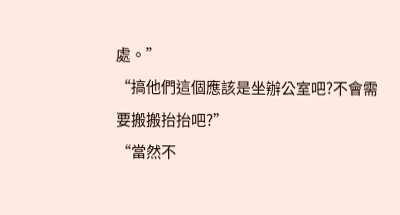處。”
“搞他們這個應該是坐辦公室吧?不會需要搬搬抬抬吧?”
“當然不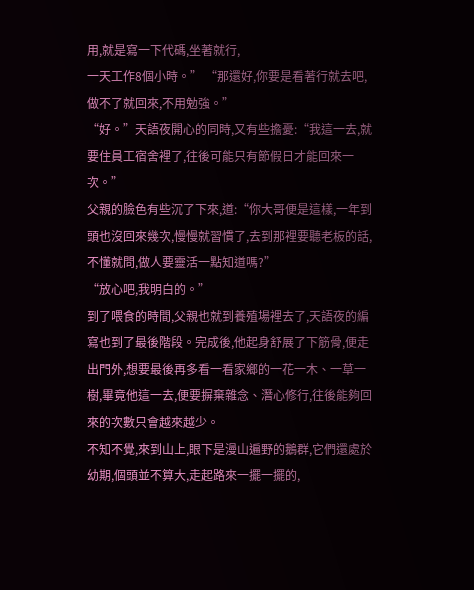用,就是寫一下代碼,坐著就行,
一天工作8個小時。” “那還好,你要是看著行就去吧,做不了就回來,不用勉強。”
“好。”天語夜開心的同時,又有些擔憂:“我這一去,就要住員工宿舍裡了,往後可能只有節假日才能回來一次。”
父親的臉色有些沉了下來,道:“你大哥便是這樣,一年到頭也沒回來幾次,慢慢就習慣了,去到那裡要聽老板的話,不懂就問,做人要靈活一點知道嗎?”
“放心吧,我明白的。”
到了喂食的時間,父親也就到養殖場裡去了,天語夜的編寫也到了最後階段。完成後,他起身舒展了下筋骨,便走出門外,想要最後再多看一看家鄉的一花一木、一草一樹,畢竟他這一去,便要摒棄雜念、潛心修行,往後能夠回來的次數只會越來越少。
不知不覺,來到山上,眼下是漫山遍野的鵝群,它們還處於幼期,個頭並不算大,走起路來一擺一擺的,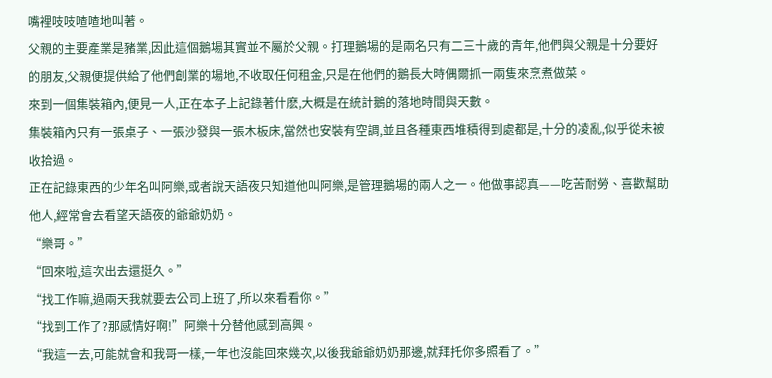嘴裡吱吱喳喳地叫著。
父親的主要產業是豬業,因此這個鵝場其實並不屬於父親。打理鵝場的是兩名只有二三十歲的青年,他們與父親是十分要好的朋友,父親便提供給了他們創業的場地,不收取任何租金,只是在他們的鵝長大時偶爾抓一兩隻來烹煮做菜。
來到一個集裝箱內,便見一人,正在本子上記錄著什麽,大概是在統計鵝的落地時間與天數。
集裝箱內只有一張桌子、一張沙發與一張木板床,當然也安裝有空調,並且各種東西堆積得到處都是,十分的凌亂,似乎從未被收拾過。
正在記錄東西的少年名叫阿樂,或者說天語夜只知道他叫阿樂,是管理鵝場的兩人之一。他做事認真——吃苦耐勞、喜歡幫助他人,經常會去看望天語夜的爺爺奶奶。
“樂哥。”
“回來啦,這次出去還挺久。”
“找工作嘛,過兩天我就要去公司上班了,所以來看看你。”
“找到工作了?那感情好啊!”阿樂十分替他感到高興。
“我這一去,可能就會和我哥一樣,一年也沒能回來幾次,以後我爺爺奶奶那邊,就拜托你多照看了。”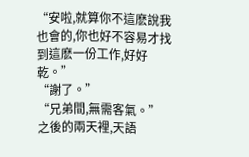“安啦,就算你不這麽說我也會的,你也好不容易才找到這麽一份工作,好好乾。”
“謝了。”
“兄弟間,無需客氣。”
之後的兩天裡,天語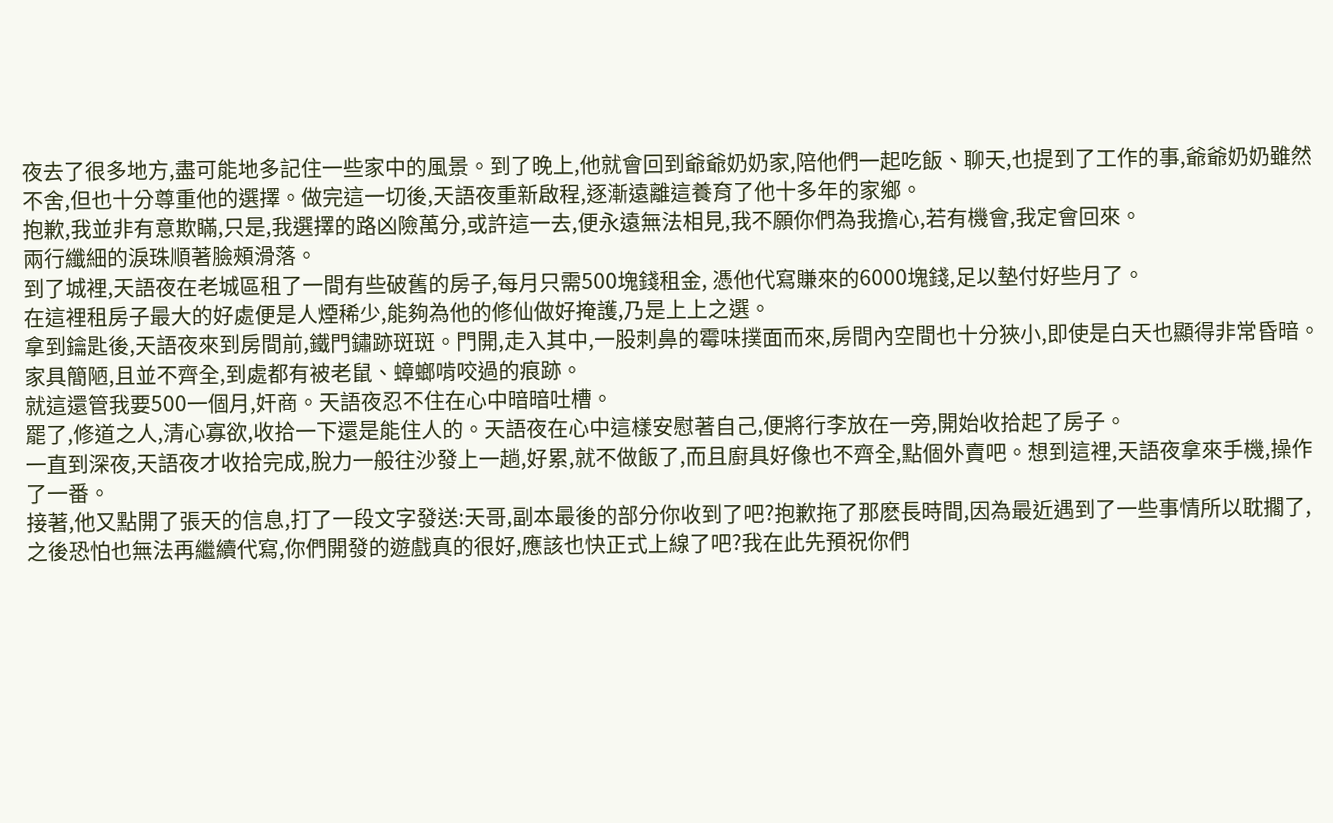夜去了很多地方,盡可能地多記住一些家中的風景。到了晚上,他就會回到爺爺奶奶家,陪他們一起吃飯、聊天,也提到了工作的事,爺爺奶奶雖然不舍,但也十分尊重他的選擇。做完這一切後,天語夜重新啟程,逐漸遠離這養育了他十多年的家鄉。
抱歉,我並非有意欺瞞,只是,我選擇的路凶險萬分,或許這一去,便永遠無法相見,我不願你們為我擔心,若有機會,我定會回來。
兩行纖細的淚珠順著臉頰滑落。
到了城裡,天語夜在老城區租了一間有些破舊的房子,每月只需500塊錢租金, 憑他代寫賺來的6000塊錢,足以墊付好些月了。
在這裡租房子最大的好處便是人煙稀少,能夠為他的修仙做好掩護,乃是上上之選。
拿到鑰匙後,天語夜來到房間前,鐵門鏽跡斑斑。門開,走入其中,一股刺鼻的霉味撲面而來,房間內空間也十分狹小,即使是白天也顯得非常昏暗。家具簡陋,且並不齊全,到處都有被老鼠、蟑螂啃咬過的痕跡。
就這還管我要500一個月,奸商。天語夜忍不住在心中暗暗吐槽。
罷了,修道之人,清心寡欲,收拾一下還是能住人的。天語夜在心中這樣安慰著自己,便將行李放在一旁,開始收拾起了房子。
一直到深夜,天語夜才收拾完成,脫力一般往沙發上一趟,好累,就不做飯了,而且廚具好像也不齊全,點個外賣吧。想到這裡,天語夜拿來手機,操作了一番。
接著,他又點開了張天的信息,打了一段文字發送:天哥,副本最後的部分你收到了吧?抱歉拖了那麽長時間,因為最近遇到了一些事情所以耽擱了,之後恐怕也無法再繼續代寫,你們開發的遊戲真的很好,應該也快正式上線了吧?我在此先預祝你們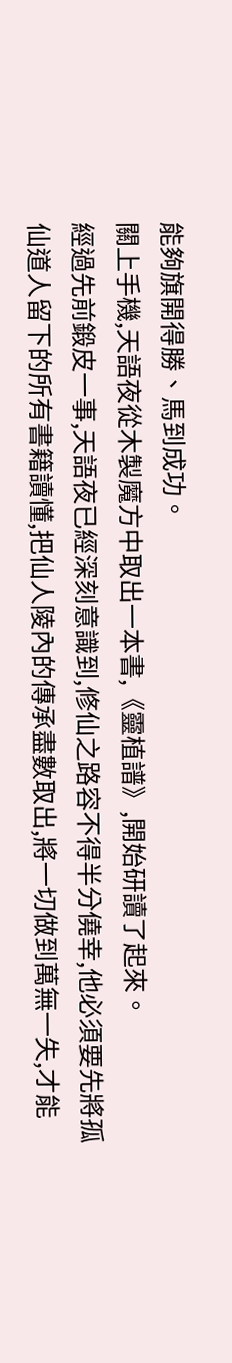能夠旗開得勝、馬到成功。
關上手機,天語夜從木製魔方中取出一本書,《靈植譜》,開始研讀了起來。
經過先前鍛皮一事,天語夜已經深刻意識到,修仙之路容不得半分僥幸,他必須要先將孤仙道人留下的所有書籍讀懂,把仙人陵內的傳承盡數取出,將一切做到萬無一失,才能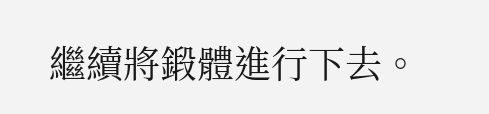繼續將鍛體進行下去。